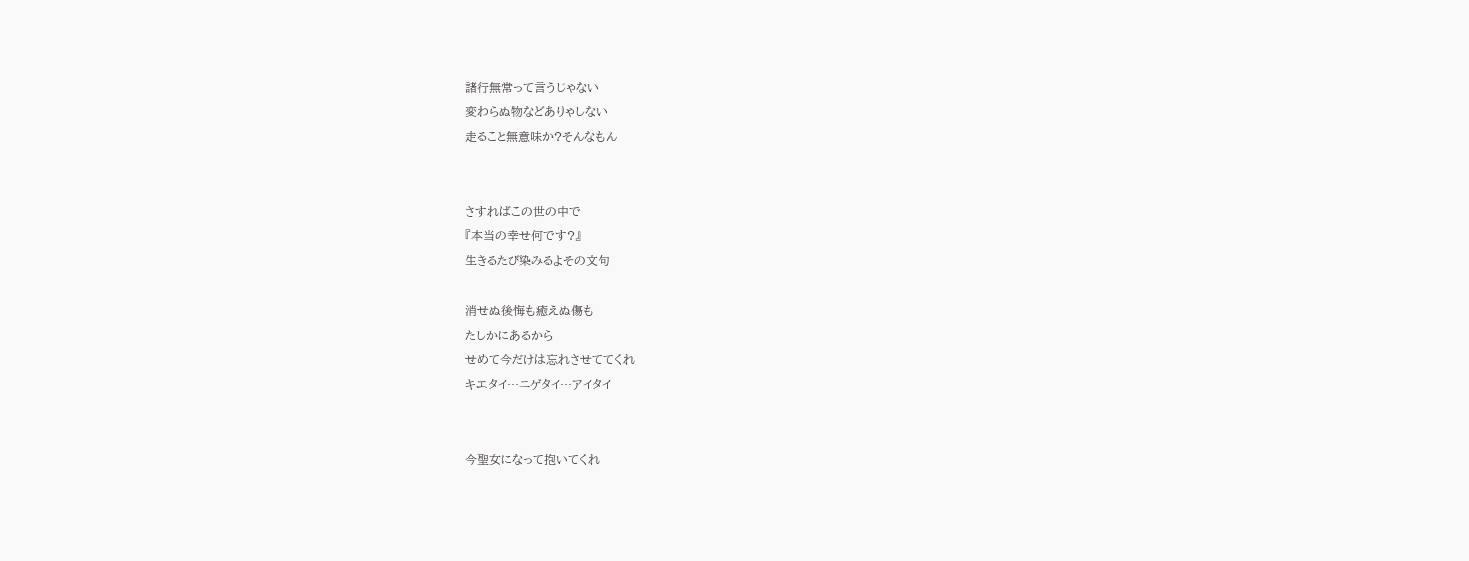諸行無常って言うじゃない
変わらぬ物などありゃしない
走ること無意味か?そんなもん


さすればこの世の中で
『本当の幸せ何です?』
生きるたび染みるよその文句

消せぬ後悔も癒えぬ傷も
たしかにあるから
せめて今だけは忘れさせててくれ
キエタイ…ニゲタイ…アイタイ


今聖女になって抱いてくれ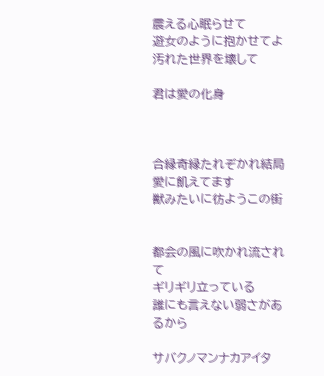震える心眠らせて
遊女のように抱かせてよ
汚れた世界を壊して

君は愛の化身



合縁奇縁たれぞかれ結局
愛に飢えてます
獣みたいに彷ようこの街


都会の風に吹かれ流されて
ギリギリ立っている
誰にも言えない弱さがあるから

サバクノマンナカアイタ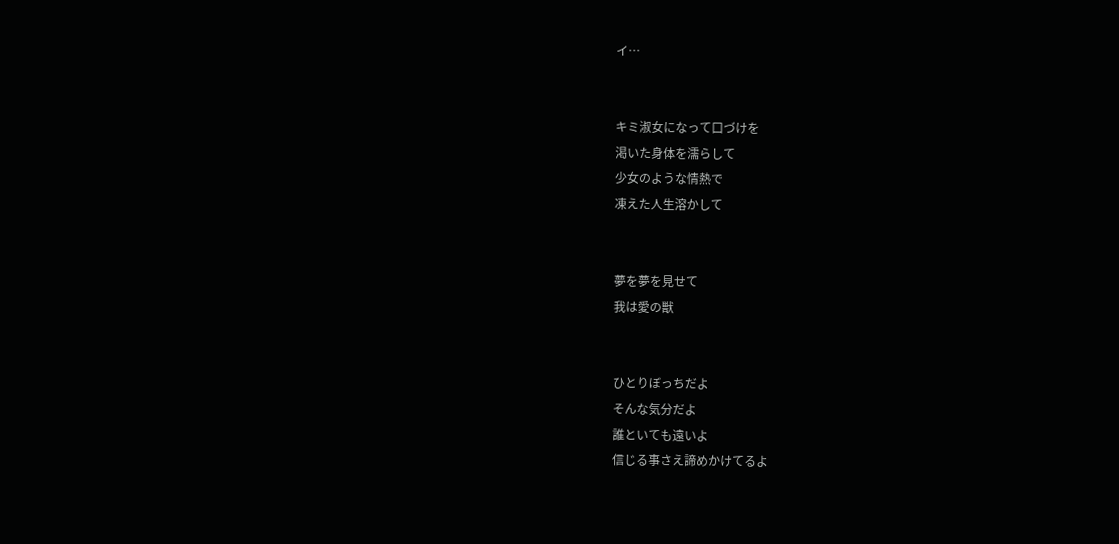イ…


キミ淑女になって口づけを
渇いた身体を濡らして
少女のような情熱で
凍えた人生溶かして


夢を夢を見せて
我は愛の獣


ひとりぼっちだよ
そんな気分だよ
誰といても遠いよ
信じる事さえ諦めかけてるよ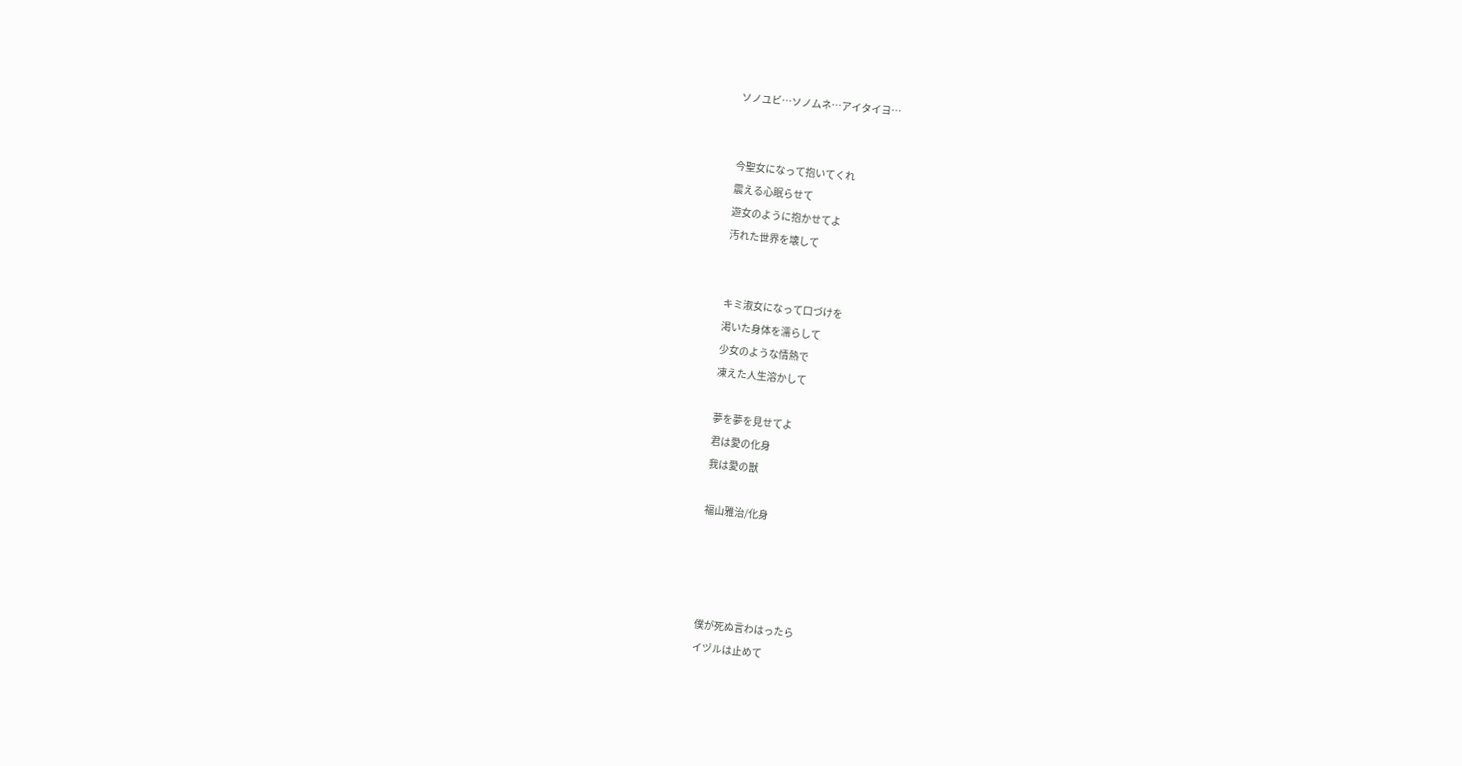ソノユビ…ソノムネ…アイタイヨ…


今聖女になって抱いてくれ
震える心眠らせて
遊女のように抱かせてよ
汚れた世界を壊して


キミ淑女になって口づけを
渇いた身体を濡らして
少女のような情熱で
凍えた人生溶かして

夢を夢を見せてよ
君は愛の化身
我は愛の獣

福山雅治/化身




僕が死ぬ言わはったら
イヅルは止めて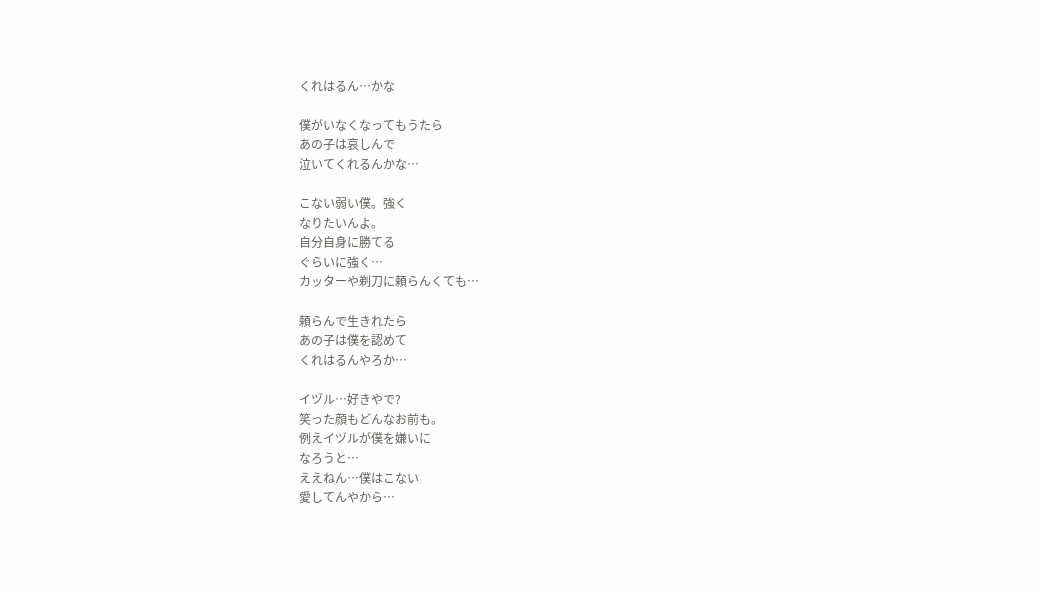くれはるん…かな

僕がいなくなってもうたら
あの子は哀しんで
泣いてくれるんかな…

こない弱い僕。強く
なりたいんよ。
自分自身に勝てる
ぐらいに強く…
カッターや剃刀に頼らんくても…

頼らんで生きれたら
あの子は僕を認めて
くれはるんやろか…

イヅル…好きやで?
笑った顔もどんなお前も。
例えイヅルが僕を嫌いに
なろうと…
ええねん…僕はこない
愛してんやから…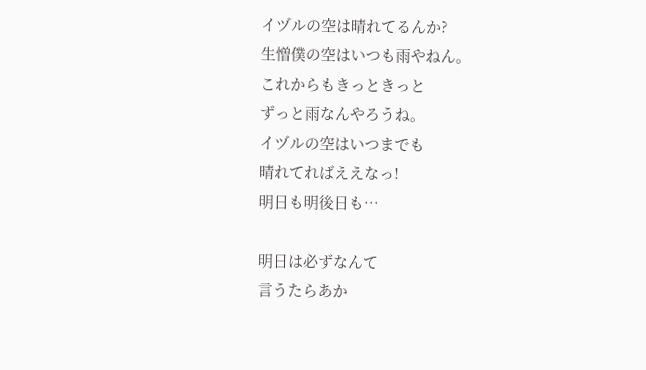イヅルの空は晴れてるんか?
生憎僕の空はいつも雨やねん。
これからもきっときっと
ずっと雨なんやろうね。
イヅルの空はいつまでも
晴れてればええなっ!
明日も明後日も…

明日は必ずなんて
言うたらあか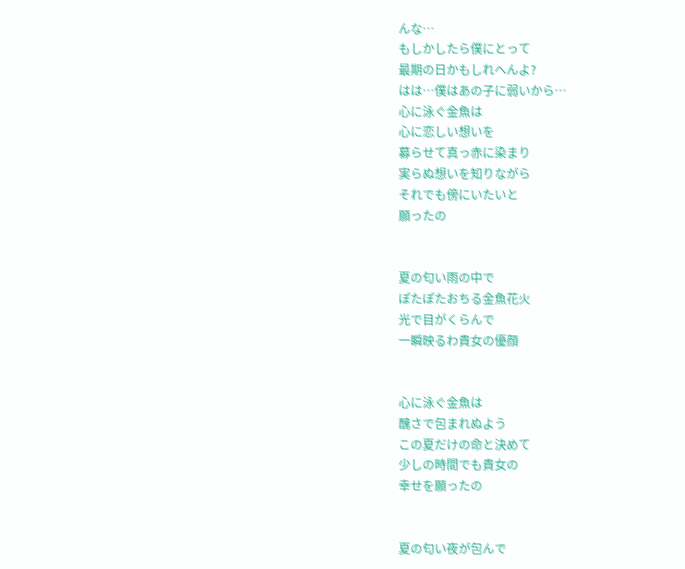んな…
もしかしたら僕にとって
最期の日かもしれへんよ?
はは…僕はあの子に弱いから…
心に泳ぐ金魚は
心に恋しい想いを
募らせて真っ赤に染まり
実らぬ想いを知りながら
それでも傍にいたいと
願ったの


夏の匂い雨の中で
ぽたぽたおちる金魚花火
光で目がくらんで
一瞬映るわ貴女の優顔


心に泳ぐ金魚は
醜さで包まれぬよう
この夏だけの命と決めて
少しの時間でも貴女の
幸せを願ったの


夏の匂い夜が包んで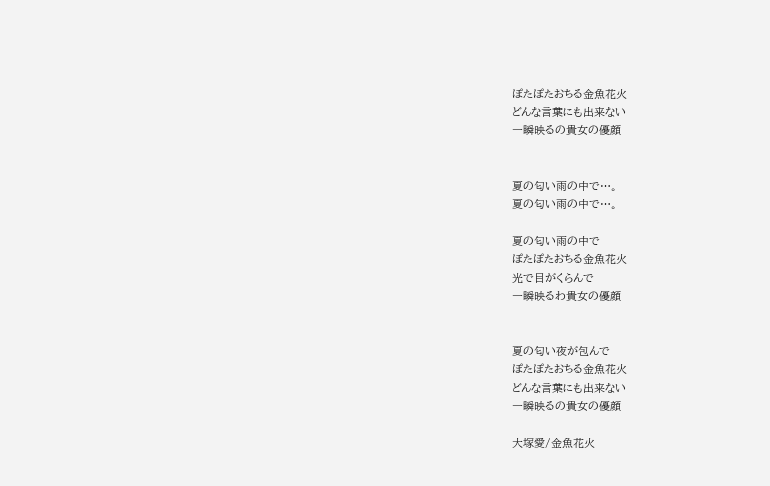ぽたぽたおちる金魚花火
どんな言葉にも出来ない
一瞬映るの貴女の優顔


夏の匂い雨の中で…。
夏の匂い雨の中で…。

夏の匂い雨の中で
ぽたぽたおちる金魚花火
光で目がくらんで
一瞬映るわ貴女の優顔


夏の匂い夜が包んで
ぽたぽたおちる金魚花火
どんな言葉にも出来ない
一瞬映るの貴女の優顔

大塚愛/金魚花火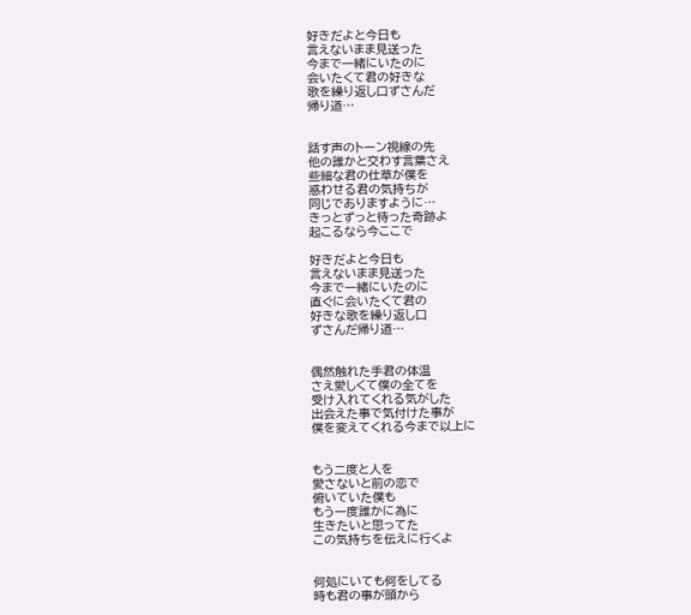好きだよと今日も
言えないまま見送った
今まで一緒にいたのに
会いたくて君の好きな
歌を繰り返し口ずさんだ
帰り道…


話す声のトーン視線の先
他の誰かと交わす言葉さえ
些細な君の仕草が僕を
惑わせる君の気持ちが
同じでありますように…
きっとずっと待った奇跡よ
起こるなら今ここで

好きだよと今日も
言えないまま見送った
今まで一緒にいたのに
直ぐに会いたくて君の
好きな歌を繰り返し口
ずさんだ帰り道…


偶然触れた手君の体温
さえ愛しくて僕の全てを
受け入れてくれる気がした
出会えた事で気付けた事が
僕を変えてくれる今まで以上に


もう二度と人を
愛さないと前の恋で
俯いていた僕も
もう一度誰かに為に
生きたいと思ってた
この気持ちを伝えに行くよ


何処にいても何をしてる
時も君の事が頭から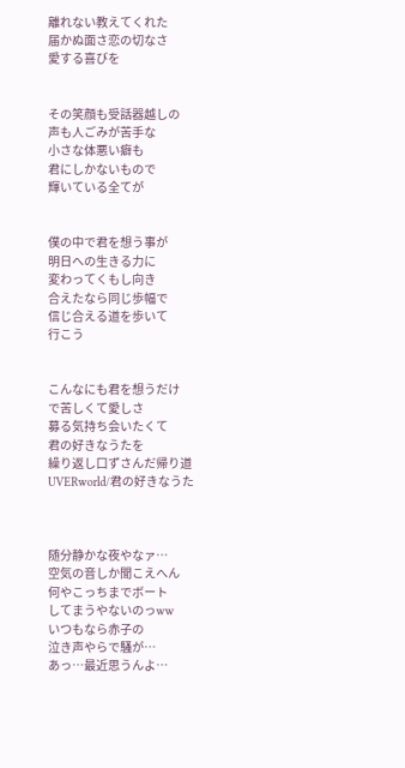離れない教えてくれた
届かぬ面さ恋の切なさ
愛する喜びを


その笑顔も受話器越しの
声も人ごみが苦手な
小さな体悪い癖も
君にしかないもので
輝いている全てが


僕の中で君を想う事が
明日への生きる力に
変わってくもし向き
合えたなら同じ歩幅で
信じ合える道を歩いて
行こう


こんなにも君を想うだけ
で苦しくて愛しさ
募る気持ち会いたくて
君の好きなうたを
繰り返し口ずさんだ帰り道
UVERworld/君の好きなうた



随分静かな夜やなァ…
空気の音しか聞こえへん
何やこっちまでボート
してまうやないのっww
いつもなら赤子の
泣き声やらで騒が…
あっ…最近思うんよ…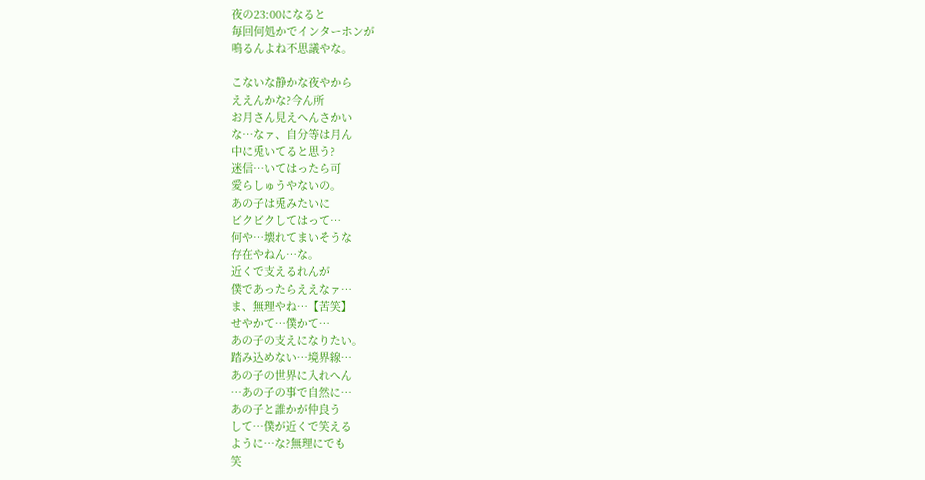夜の23:00になると
毎回何処かでインターホンが
鳴るんよね不思議やな。

こないな静かな夜やから
ええんかな?今ん所
お月さん見えへんさかい
な…なァ、自分等は月ん
中に兎いてると思う?
迷信…いてはったら可
愛らしゅうやないの。
あの子は兎みたいに
ビクビクしてはって…
何や…壊れてまいそうな
存在やねん…な。
近くで支えるれんが
僕であったらええなァ…
ま、無理やね…【苦笑】
せやかて…僕かて…
あの子の支えになりたい。
踏み込めない…境界線…
あの子の世界に入れへん
…あの子の事で自然に…
あの子と誰かが仲良う
して…僕が近くで笑える
ように…な?無理にでも
笑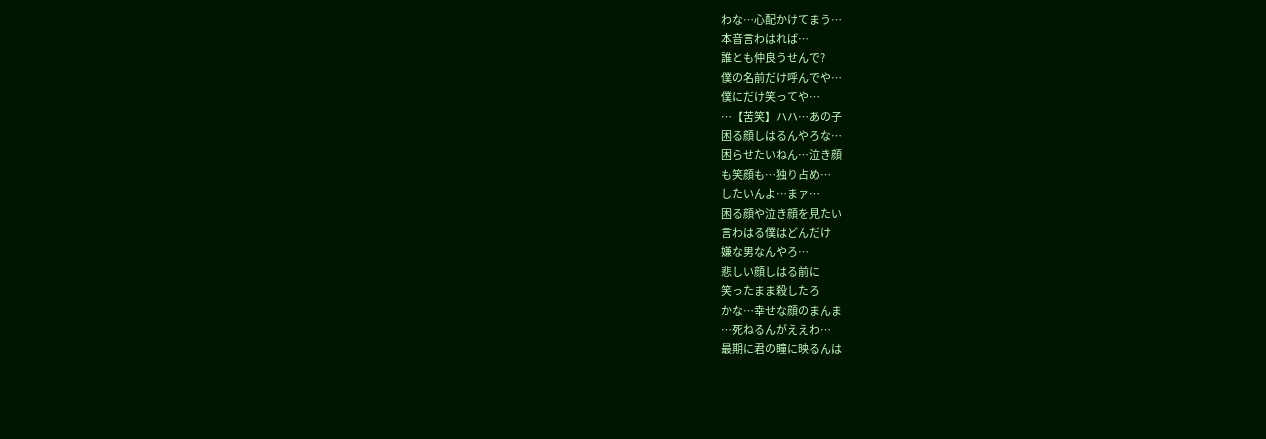わな…心配かけてまう…
本音言わはれば…
誰とも仲良うせんで?
僕の名前だけ呼んでや…
僕にだけ笑ってや…
…【苦笑】ハハ…あの子
困る顔しはるんやろな…
困らせたいねん…泣き顔
も笑顔も…独り占め…
したいんよ…まァ…
困る顔や泣き顔を見たい
言わはる僕はどんだけ
嫌な男なんやろ…
悲しい顔しはる前に
笑ったまま殺したろ
かな…幸せな顔のまんま
…死ねるんがええわ…
最期に君の瞳に映るんは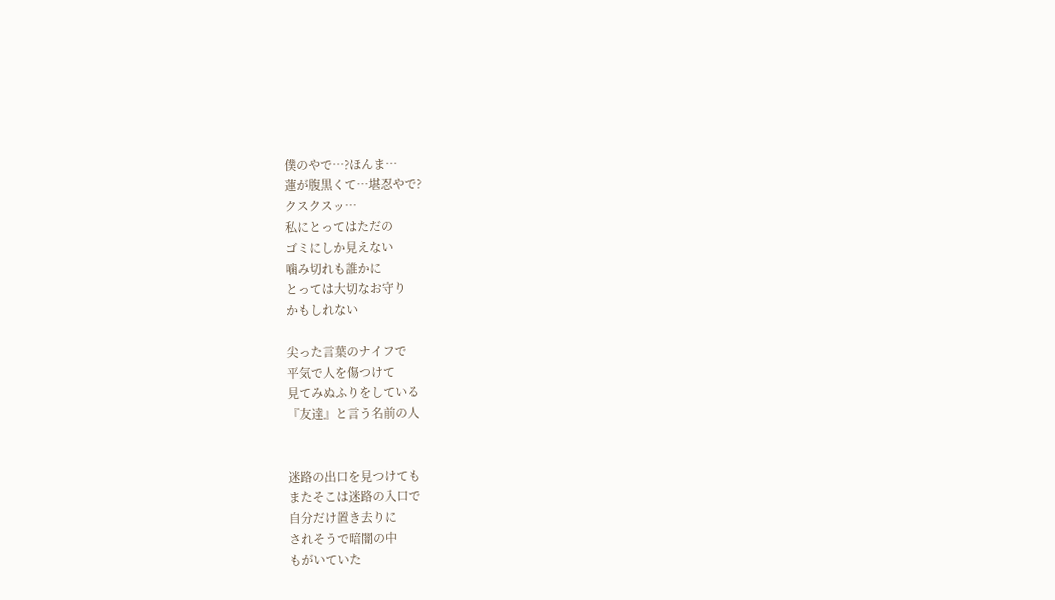僕のやで…?ほんま…
蓮が腹黒くて…堪忍やで?
クスクスッ…
私にとってはただの
ゴミにしか見えない
噛み切れも誰かに
とっては大切なお守り
かもしれない

尖った言葉のナイフで
平気で人を傷つけて
見てみぬふりをしている
『友達』と言う名前の人


迷路の出口を見つけても
またそこは迷路の入口で
自分だけ置き去りに
されそうで暗闇の中
もがいていた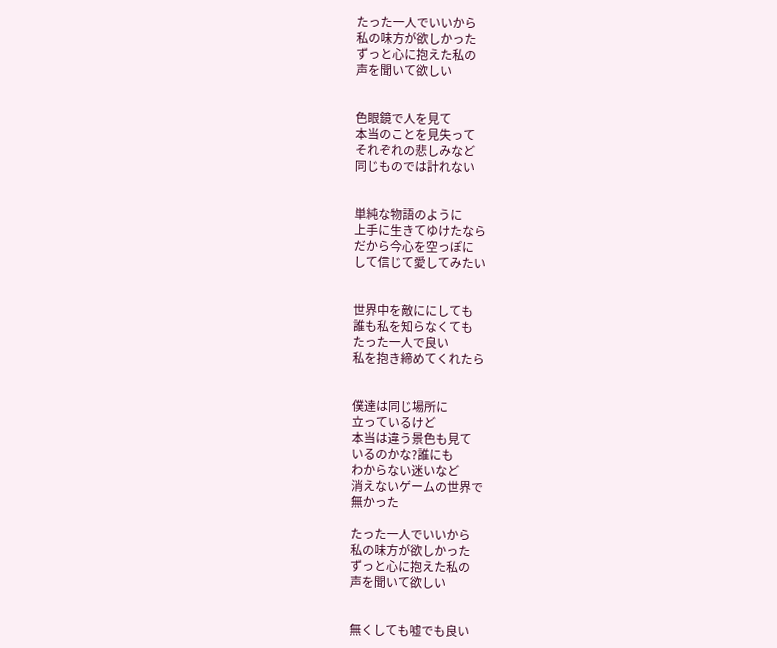たった一人でいいから
私の味方が欲しかった
ずっと心に抱えた私の
声を聞いて欲しい


色眼鏡で人を見て
本当のことを見失って
それぞれの悲しみなど
同じものでは計れない


単純な物語のように
上手に生きてゆけたなら
だから今心を空っぽに
して信じて愛してみたい


世界中を敵ににしても
誰も私を知らなくても
たった一人で良い
私を抱き締めてくれたら


僕達は同じ場所に
立っているけど
本当は違う景色も見て
いるのかな?誰にも
わからない迷いなど
消えないゲームの世界で
無かった

たった一人でいいから
私の味方が欲しかった
ずっと心に抱えた私の
声を聞いて欲しい


無くしても嘘でも良い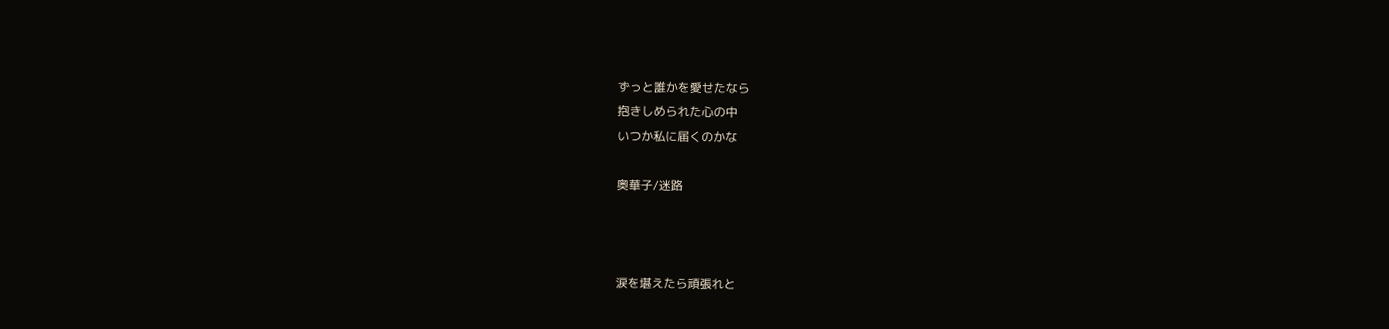ずっと誰かを愛せたなら
抱きしめられた心の中
いつか私に届くのかな

奥華子/迷路



涙を堪えたら頑張れと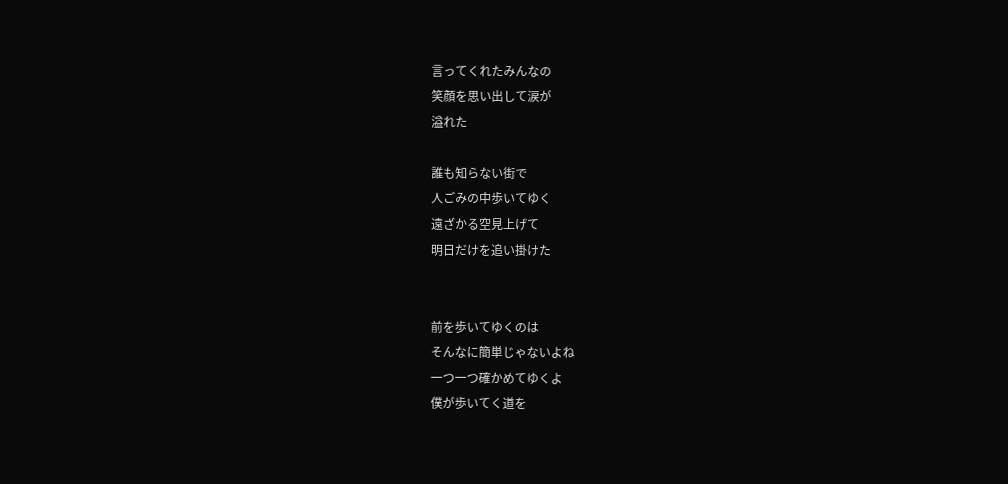言ってくれたみんなの
笑顔を思い出して涙が
溢れた

誰も知らない街で
人ごみの中歩いてゆく
遠ざかる空見上げて
明日だけを追い掛けた


前を歩いてゆくのは
そんなに簡単じゃないよね
一つ一つ確かめてゆくよ
僕が歩いてく道を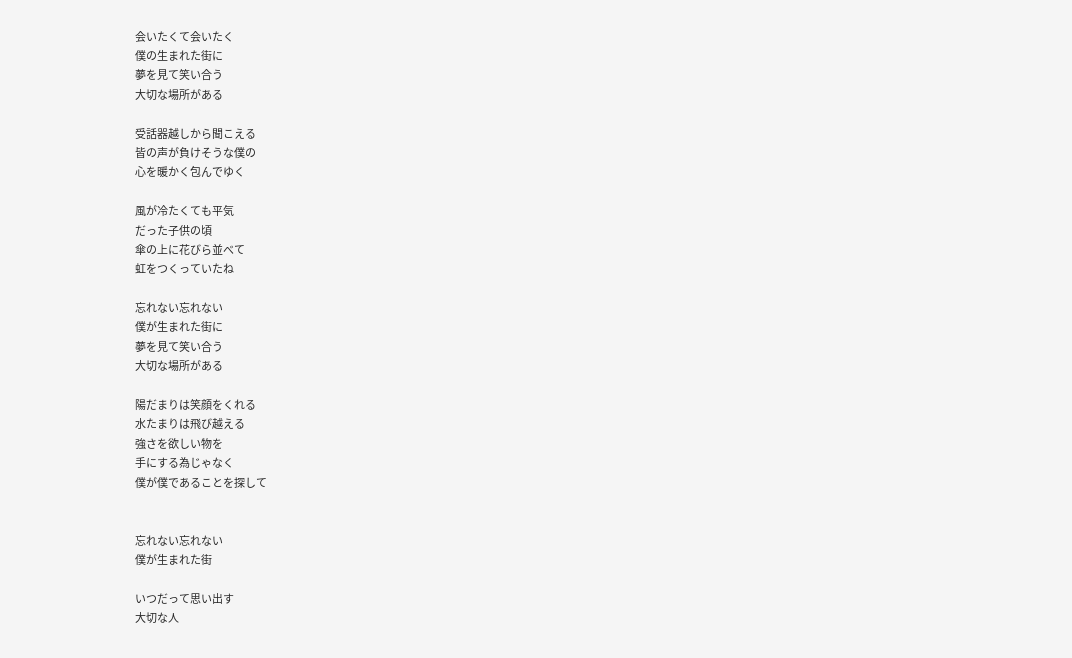会いたくて会いたく
僕の生まれた街に
夢を見て笑い合う
大切な場所がある

受話器越しから聞こえる
皆の声が負けそうな僕の
心を暖かく包んでゆく

風が冷たくても平気
だった子供の頃
傘の上に花びら並べて
虹をつくっていたね

忘れない忘れない
僕が生まれた街に
夢を見て笑い合う
大切な場所がある

陽だまりは笑顔をくれる
水たまりは飛び越える
強さを欲しい物を
手にする為じゃなく
僕が僕であることを探して


忘れない忘れない
僕が生まれた街

いつだって思い出す
大切な人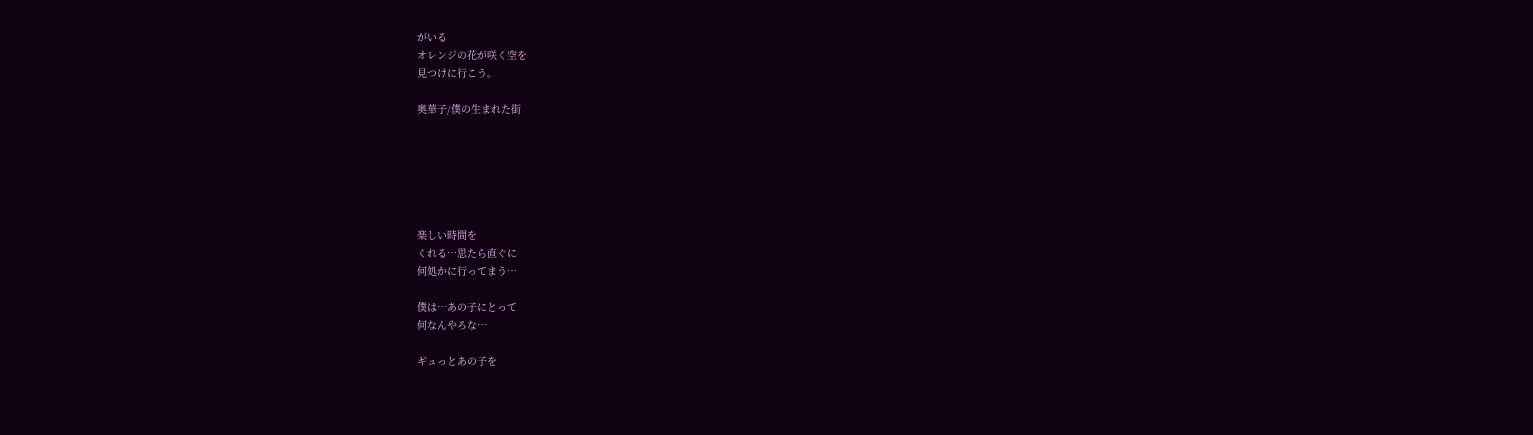がいる
オレンジの花が咲く空を
見つけに行こう。

奥華子/僕の生まれた街






楽しい時間を
くれる…思たら直ぐに
何処かに行ってまう…

僕は…あの子にとって
何なんやろな…

ギュっとあの子を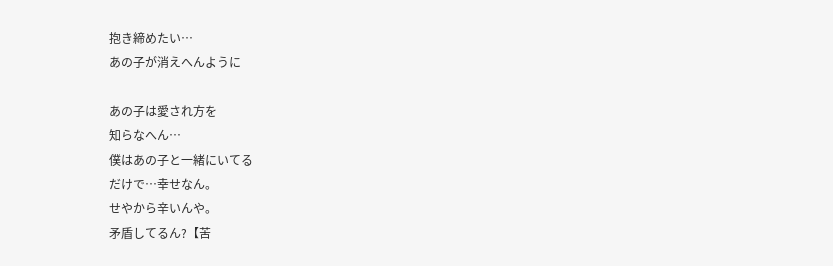抱き締めたい…
あの子が消えへんように

あの子は愛され方を
知らなへん…
僕はあの子と一緒にいてる
だけで…幸せなん。
せやから辛いんや。
矛盾してるん?【苦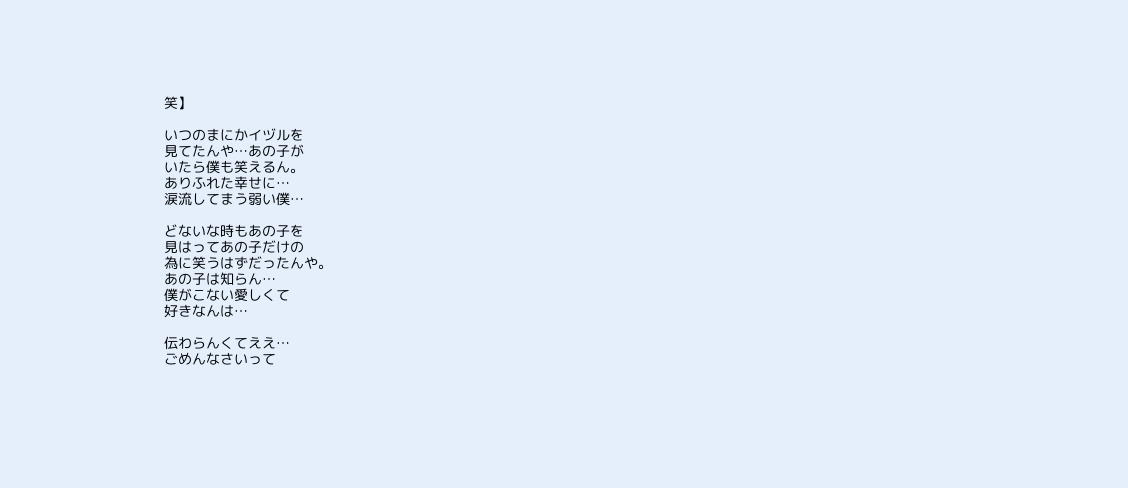笑】

いつのまにかイヅルを
見てたんや…あの子が
いたら僕も笑えるん。
ありふれた幸せに…
涙流してまう弱い僕…

どないな時もあの子を
見はってあの子だけの
為に笑うはずだったんや。
あの子は知らん…
僕がこない愛しくて
好きなんは…

伝わらんくてええ…
ごめんなさいって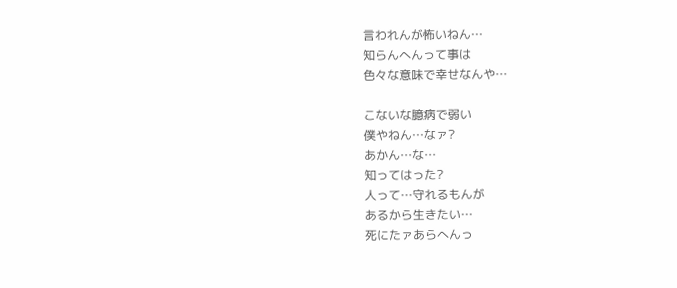言われんが怖いねん…
知らんへんって事は
色々な意味で幸せなんや…

こないな臆病で弱い
僕やねん…なァ?
あかん…な…
知ってはった?
人って…守れるもんが
あるから生きたい…
死にたァあらへんっ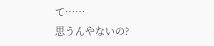て……
思うんやないの?